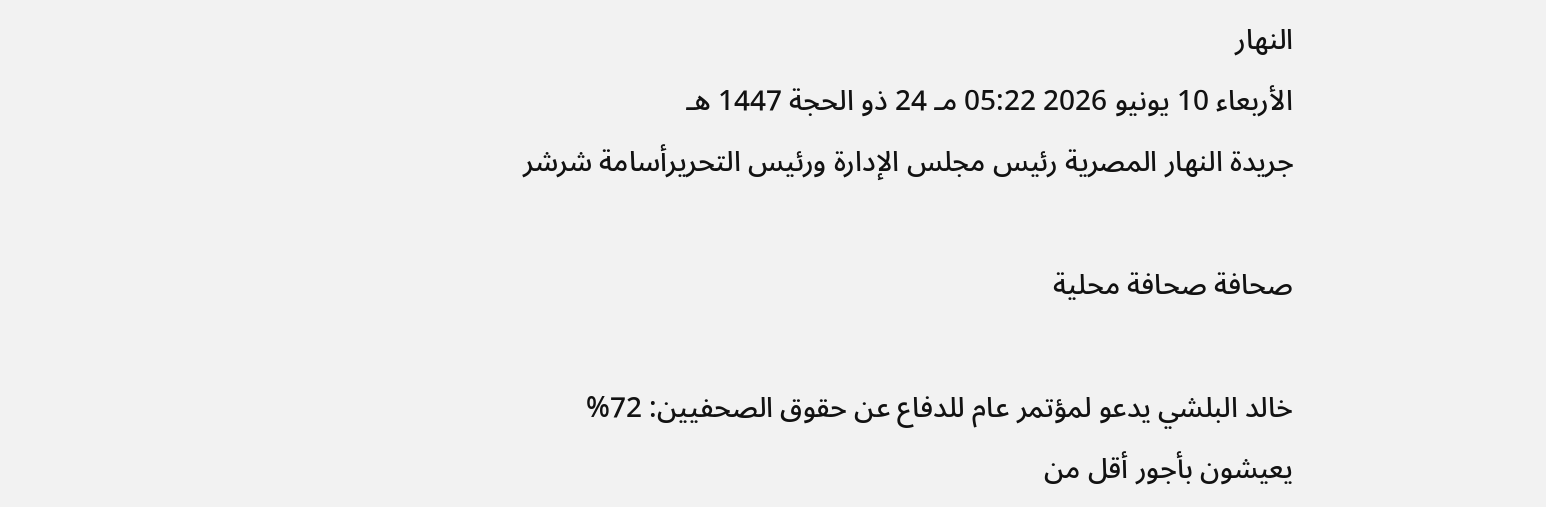النهار
الأربعاء 10 يونيو 2026 05:22 مـ 24 ذو الحجة 1447 هـ
جريدة النهار المصرية رئيس مجلس الإدارة ورئيس التحريرأسامة شرشر

صحافة صحافة محلية

خالد البلشي يدعو لمؤتمر عام للدفاع عن حقوق الصحفيين: 72% يعيشون بأجور أقل من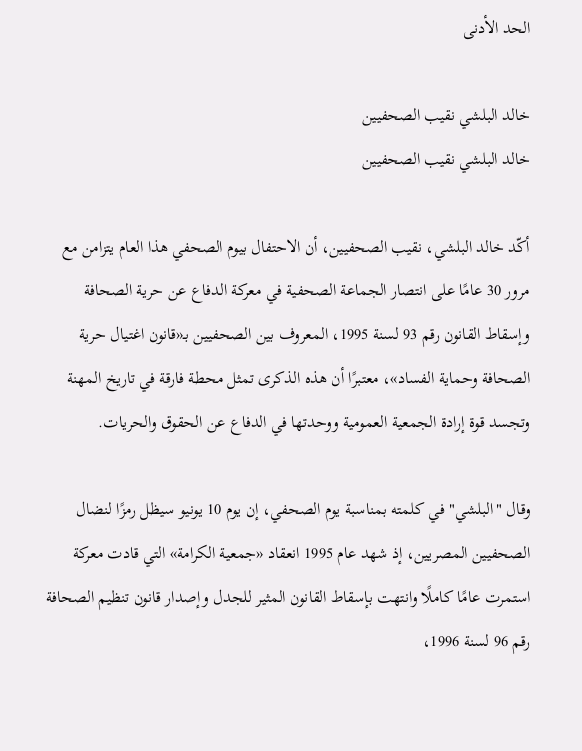الحد الأدنى

خالد البلشي نقيب الصحفيين
خالد البلشي نقيب الصحفيين

أكّد خالد البلشي، نقيب الصحفيين، أن الاحتفال بيوم الصحفي هذا العام يتزامن مع مرور 30 عامًا على انتصار الجماعة الصحفية في معركة الدفاع عن حرية الصحافة وإسقاط القانون رقم 93 لسنة 1995، المعروف بين الصحفيين بـ«قانون اغتيال حرية الصحافة وحماية الفساد»، معتبرًا أن هذه الذكرى تمثل محطة فارقة في تاريخ المهنة وتجسد قوة إرادة الجمعية العمومية ووحدتها في الدفاع عن الحقوق والحريات.

وقال "البلشي" في كلمته بمناسبة يوم الصحفي، إن يوم 10 يونيو سيظل رمزًا لنضال الصحفيين المصريين، إذ شهد عام 1995 انعقاد «جمعية الكرامة» التي قادت معركة استمرت عامًا كاملًا وانتهت بإسقاط القانون المثير للجدل وإصدار قانون تنظيم الصحافة رقم 96 لسنة 1996،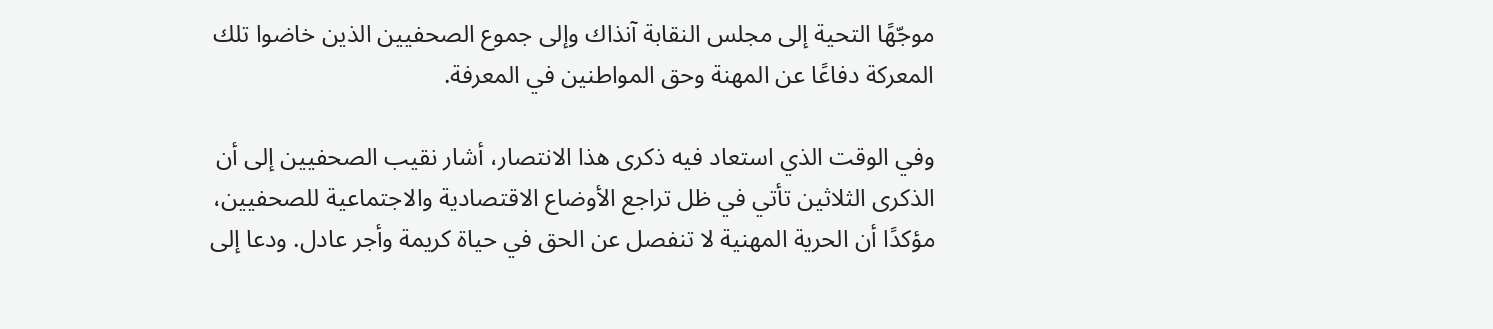موجّهًا التحية إلى مجلس النقابة آنذاك وإلى جموع الصحفيين الذين خاضوا تلك المعركة دفاعًا عن المهنة وحق المواطنين في المعرفة.

وفي الوقت الذي استعاد فيه ذكرى هذا الانتصار، أشار نقيب الصحفيين إلى أن الذكرى الثلاثين تأتي في ظل تراجع الأوضاع الاقتصادية والاجتماعية للصحفيين، مؤكدًا أن الحرية المهنية لا تنفصل عن الحق في حياة كريمة وأجر عادل. ودعا إلى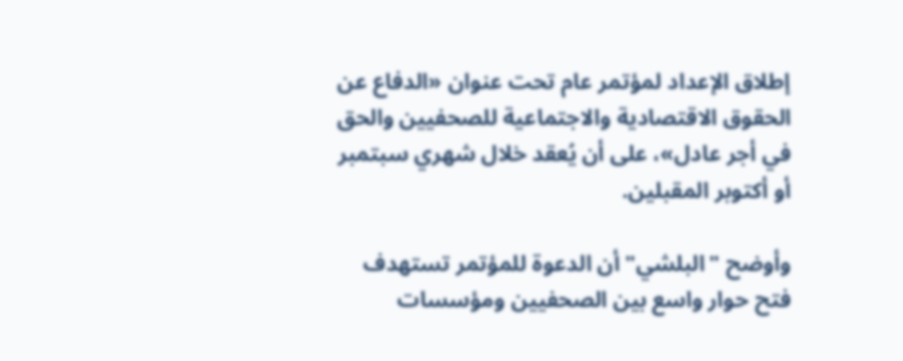إطلاق الإعداد لمؤتمر عام تحت عنوان «الدفاع عن الحقوق الاقتصادية والاجتماعية للصحفيين والحق في أجر عادل»، على أن يُعقد خلال شهري سبتمبر أو أكتوبر المقبلين.

وأوضح "البلشي" أن الدعوة للمؤتمر تستهدف فتح حوار واسع بين الصحفيين ومؤسسات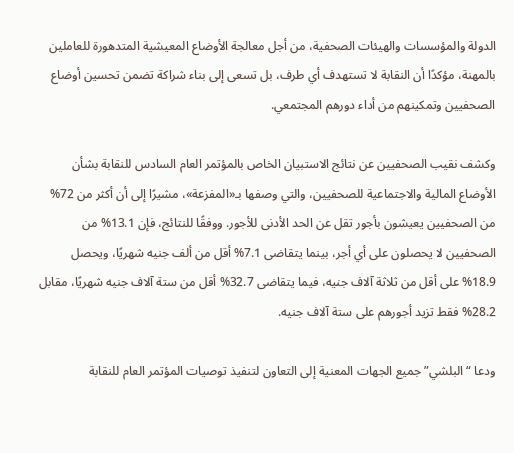الدولة والمؤسسات والهيئات الصحفية، من أجل معالجة الأوضاع المعيشية المتدهورة للعاملين بالمهنة، مؤكدًا أن النقابة لا تستهدف أي طرف، بل تسعى إلى بناء شراكة تضمن تحسين أوضاع الصحفيين وتمكينهم من أداء دورهم المجتمعي.

وكشف نقيب الصحفيين عن نتائج الاستبيان الخاص بالمؤتمر العام السادس للنقابة بشأن الأوضاع المالية والاجتماعية للصحفيين، والتي وصفها بـ«المفزعة»، مشيرًا إلى أن أكثر من 72% من الصحفيين يعيشون بأجور تقل عن الحد الأدنى للأجور. ووفقًا للنتائج، فإن 13.1% من الصحفيين لا يحصلون على أي أجر، بينما يتقاضى 7.1% أقل من ألف جنيه شهريًا، ويحصل 18.9% على أقل من ثلاثة آلاف جنيه، فيما يتقاضى 32.7% أقل من ستة آلاف جنيه شهريًا، مقابل 28.2% فقط تزيد أجورهم على ستة آلاف جنيه.

ودعا “البلشي” جميع الجهات المعنية إلى التعاون لتنفيذ توصيات المؤتمر العام للنقابة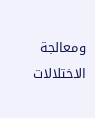ومعالجة الاختلالات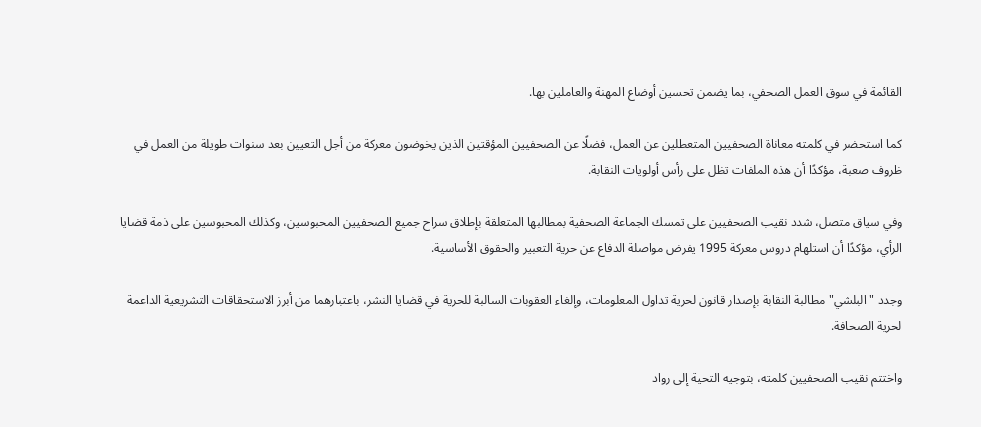القائمة في سوق العمل الصحفي، بما يضمن تحسين أوضاع المهنة والعاملين بها.

كما استحضر في كلمته معاناة الصحفيين المتعطلين عن العمل، فضلًا عن الصحفيين المؤقتين الذين يخوضون معركة من أجل التعيين بعد سنوات طويلة من العمل في ظروف صعبة، مؤكدًا أن هذه الملفات تظل على رأس أولويات النقابة.

وفي سياق متصل، شدد نقيب الصحفيين على تمسك الجماعة الصحفية بمطالبها المتعلقة بإطلاق سراح جميع الصحفيين المحبوسين، وكذلك المحبوسين على ذمة قضايا الرأي، مؤكدًا أن استلهام دروس معركة 1995 يفرض مواصلة الدفاع عن حرية التعبير والحقوق الأساسية.

وجدد "البلشي" مطالبة النقابة بإصدار قانون لحرية تداول المعلومات، وإلغاء العقوبات السالبة للحرية في قضايا النشر، باعتبارهما من أبرز الاستحقاقات التشريعية الداعمة لحرية الصحافة.

واختتم نقيب الصحفيين كلمته، بتوجيه التحية إلى رواد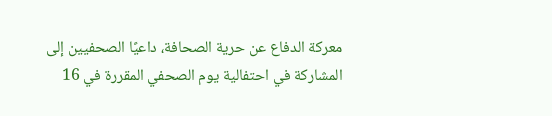معركة الدفاع عن حرية الصحافة، داعيًا الصحفيين إلى المشاركة في احتفالية يوم الصحفي المقررة في 16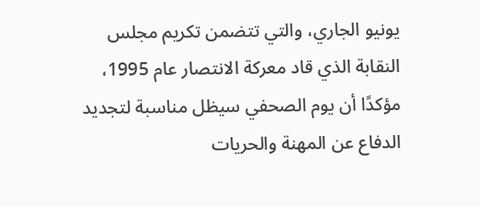يونيو الجاري، والتي تتضمن تكريم مجلس النقابة الذي قاد معركة الانتصار عام 1995، مؤكدًا أن يوم الصحفي سيظل مناسبة لتجديد الدفاع عن المهنة والحريات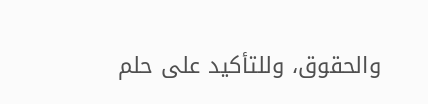والحقوق، وللتأكيد على حلم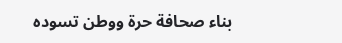بناء صحافة حرة ووطن تسوده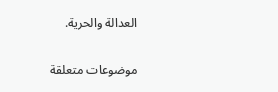العدالة والحرية.

موضوعات متعلقة